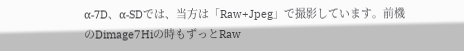α-7D、α-SDでは、当方は「Raw+Jpeg」で撮影しています。前機のDimage7Hiの時もずっとRaw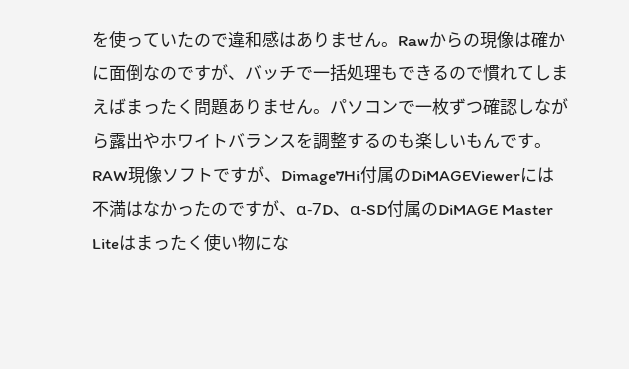を使っていたので違和感はありません。Rawからの現像は確かに面倒なのですが、バッチで一括処理もできるので慣れてしまえばまったく問題ありません。パソコンで一枚ずつ確認しながら露出やホワイトバランスを調整するのも楽しいもんです。
RAW現像ソフトですが、Dimage7Hi付属のDiMAGEViewerには不満はなかったのですが、α-7D、α-SD付属のDiMAGE Master Liteはまったく使い物にな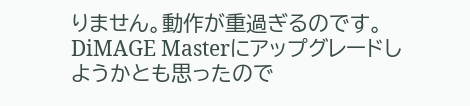りません。動作が重過ぎるのです。DiMAGE Masterにアップグレードしようかとも思ったので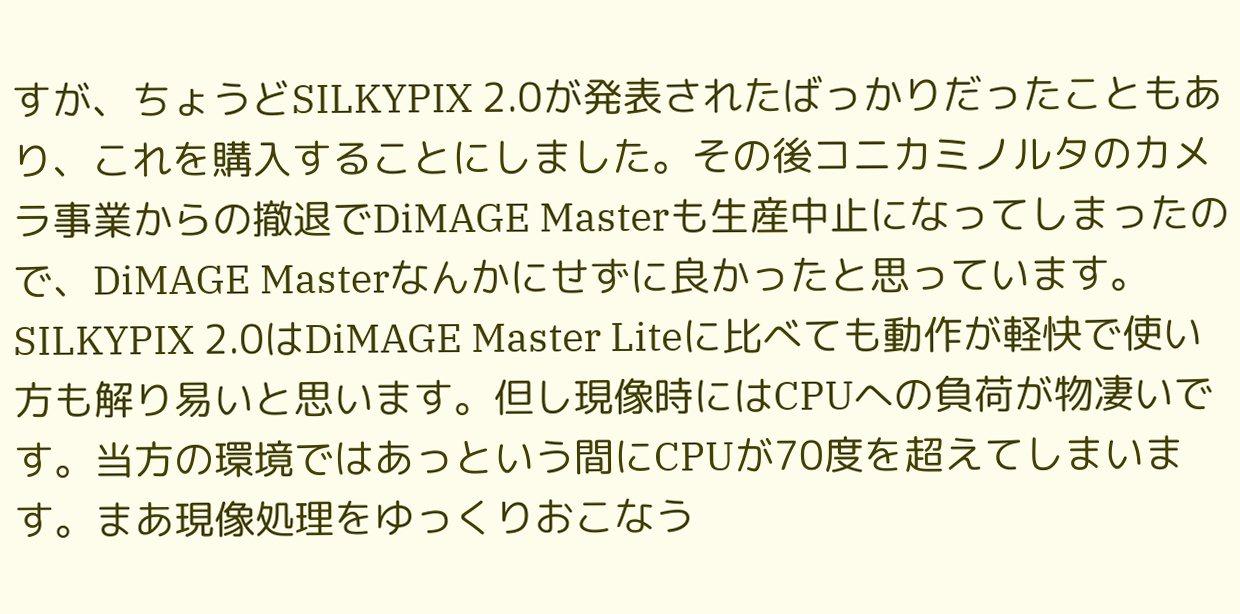すが、ちょうどSILKYPIX 2.0が発表されたばっかりだったこともあり、これを購入することにしました。その後コニカミノルタのカメラ事業からの撤退でDiMAGE Masterも生産中止になってしまったので、DiMAGE Masterなんかにせずに良かったと思っています。
SILKYPIX 2.0はDiMAGE Master Liteに比べても動作が軽快で使い方も解り易いと思います。但し現像時にはCPUへの負荷が物凄いです。当方の環境ではあっという間にCPUが70度を超えてしまいます。まあ現像処理をゆっくりおこなう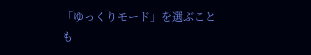「ゆっくりモード」を選ぶことも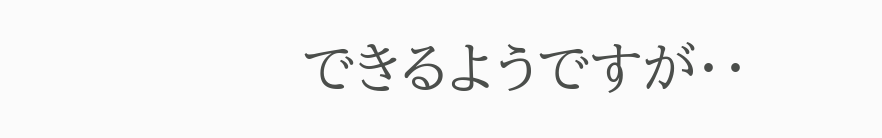できるようですが・・